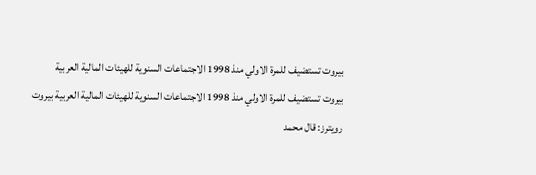بيروت تستضيف للمرة الاولي منذ 1998 الاجتماعات السنوية للهيئات المالية العربية
بيروت تستضيف للمرة الاولي منذ 1998 الاجتماعات السنوية للهيئات المالية العربية بيروت رويترز: قال محمد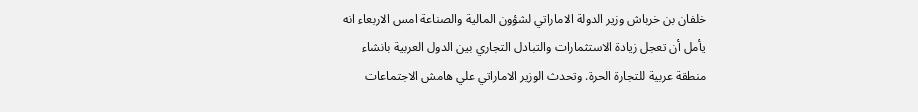خلفان بن خرباش وزير الدولة الاماراتي لشؤون المالية والصناعة امس الاربعاء انه يأمل أن تعجل زيادة الاستثمارات والتبادل التجاري بين الدول العربية بانشاء منطقة عربية للتجارة الحرة. وتحدث الوزير الاماراتي علي هامش الاجتماعات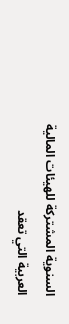السنوية المشتركة للهيئات المالية العربية التي تعقد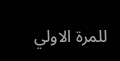للمرة الاولي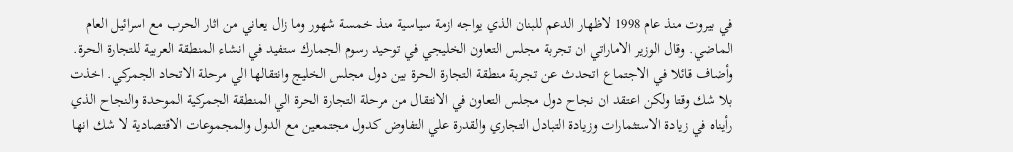في بيروت منذ عام 1998 لاظهار الدعم للبنان الذي يواجه ازمة سياسية منذ خمسة شهور وما زال يعاني من اثار الحرب مع اسرائيل العام الماضي. وقال الوزير الاماراتي ان تجربة مجلس التعاون الخليجي في توحيد رسوم الجمارك ستفيد في انشاء المنطقة العربية للتجارة الحرة. وأضاف قائلا في الاجتماع اتحدث عن تجربة منطقة التجارة الحرة بين دول مجلس الخليج وانتقالها الي مرحلة الاتحاد الجمركي. اخذت بلا شك وقتا ولكن اعتقد ان نجاح دول مجلس التعاون في الانتقال من مرحلة التجارة الحرة الي المنطقة الجمركية الموحدة والنجاح الذي رأيناه في زيادة الاستثمارات وزيادة التبادل التجاري والقدرة علي التفاوض كدول مجتمعين مع الدول والمجموعات الاقتصادية لا شك انها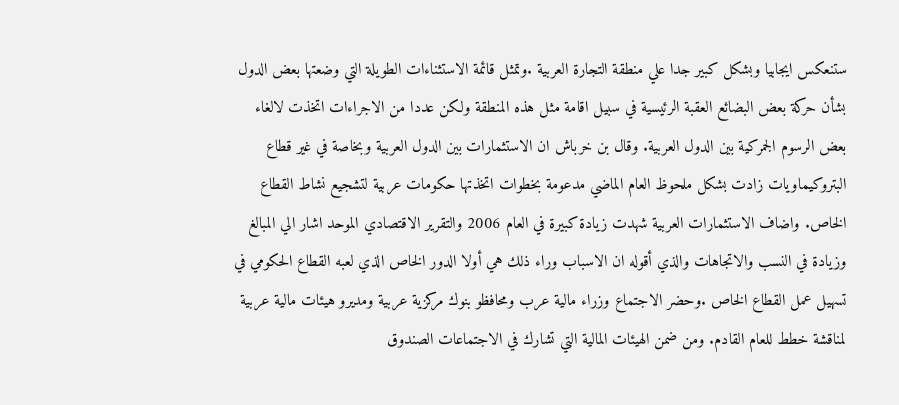ستنعكس ايجابيا وبشكل كبير جدا علي منطقة التجارة العربية .وتمثل قائمة الاستثناءات الطويلة التي وضعتها بعض الدول بشأن حركة بعض البضائع العقبة الرئيسية في سبيل اقامة مثل هذه المنطقة ولكن عددا من الاجراءات اتخذت لالغاء بعض الرسوم الجمركية بين الدول العربية. وقال بن خرباش ان الاستثمارات بين الدول العربية وبخاصة في غير قطاع البتروكيماويات زادت بشكل ملحوظ العام الماضي مدعومة بخطوات اتخذتها حكومات عربية لتشجيع نشاط القطاع الخاص. واضاف الاستثمارات العربية شهدت زيادة كبيرة في العام 2006 والتقرير الاقتصادي الموحد اشار الي المبالغ وزيادة في النسب والاتجاهات والذي أقوله ان الاسباب وراء ذلك هي أولا الدور الخاص الذي لعبه القطاع الحكومي في تسهيل عمل القطاع الخاص .وحضر الاجتماع وزراء مالية عرب ومحافظو بنوك مركزية عربية ومديرو هيئات مالية عربية لمناقشة خطط للعام القادم. ومن ضمن الهيئات المالية التي تشارك في الاجتماعات الصندوق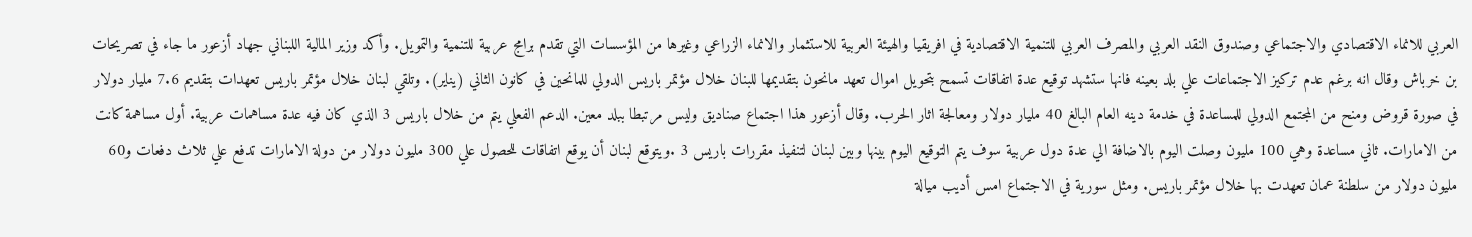العربي للانماء الاقتصادي والاجتماعي وصندوق النقد العربي والمصرف العربي للتنمية الاقتصادية في افريقيا والهيئة العربية للاستثمار والانماء الزراعي وغيرها من المؤسسات التي تقدم برامج عربية للتنمية والتمويل. وأكد وزير المالية اللبناني جهاد أزعور ما جاء في تصريحات بن خرباش وقال انه برغم عدم تركيز الاجتماعات علي بلد بعينه فانها ستشهد توقيع عدة اتفاقات تسمح بتحويل اموال تعهد مانحون بتقديمها للبنان خلال مؤتمر باريس الدولي للمانحين في كانون الثاني (يناير). وتلقي لبنان خلال مؤتمر باريس تعهدات بتقديم 7.6 مليار دولار في صورة قروض ومنح من المجتمع الدولي للمساعدة في خدمة دينه العام البالغ 40 مليار دولار ومعالجة اثار الحرب. وقال أزعور هذا اجتماع صناديق وليس مرتبطا ببلد معين. الدعم الفعلي يتم من خلال باريس 3 الذي كان فيه عدة مساهمات عربية. أول مساهمة كانت من الامارات. ثاني مساعدة وهي 100 مليون وصلت اليوم بالاضافة الي عدة دول عربية سوف يتم التوقيع اليوم بينها وبين لبنان لتنفيذ مقررات باريس 3 .ويتوقع لبنان أن يوقع اتفاقات للحصول علي 300 مليون دولار من دولة الامارات تدفع علي ثلاث دفعات و60 مليون دولار من سلطنة عمان تعهدت بها خلال مؤتمر باريس. ومثل سورية في الاجتماع امس أديب ميالة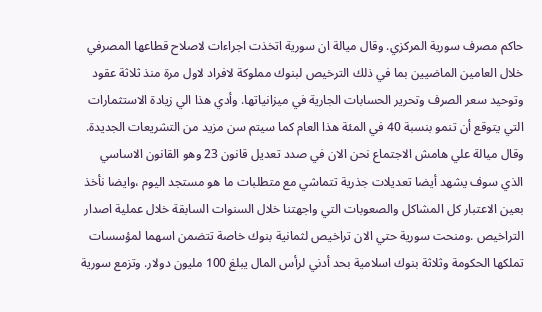حاكم مصرف سورية المركزي. وقال ميالة ان سورية اتخذت اجراءات لاصلاح قطاعها المصرفي خلال العامين الماضيين بما في ذلك الترخيص لبنوك مملوكة لافراد لاول مرة منذ ثلاثة عقود وتوحيد سعر الصرف وتحرير الحسابات الجارية في ميزانياتها. وأدي هذا الي زيادة الاستثمارات التي يتوقع أن تنمو بنسبة 40 في المئة هذا العام كما سيتم سن مزيد من التشريعات الجديدة. وقال ميالة علي هامش الاجتماع نحن الان في صدد تعديل قانون 23 وهو القانون الاساسي الذي سوف يشهد أيضا تعديلات جذرية تتماشي مع متطلبات ما هو مستجد اليوم ،وايضا نأخذ بعين الاعتبار كل المشاكل والصعوبات التي واجهتنا خلال السنوات السابقة خلال عملية اصدار التراخيص .ومنحت سورية حتي الان تراخيص لثمانية بنوك خاصة تتضمن اسهما لمؤسسات تملكها الحكومة وثلاثة بنوك اسلامية بحد أدني لرأس المال يبلغ 100 مليون دولار. وتزمع سورية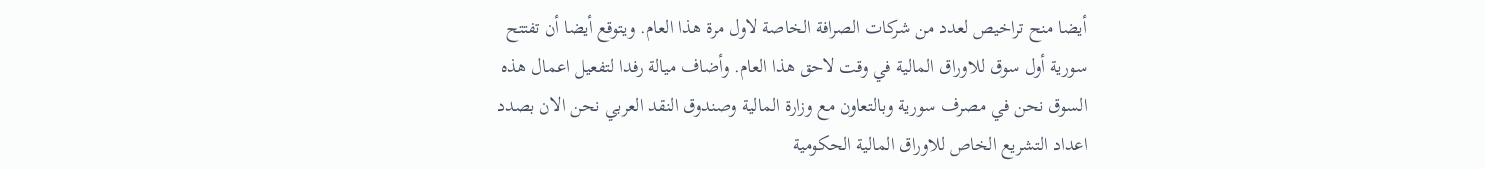أيضا منح تراخيص لعدد من شركات الصرافة الخاصة لاول مرة هذا العام. ويتوقع أيضا أن تفتتح سورية أول سوق للاوراق المالية في وقت لاحق هذا العام. وأضاف ميالة رفدا لتفعيل اعمال هذه السوق نحن في مصرف سورية وبالتعاون مع وزارة المالية وصندوق النقد العربي نحن الان بصدد اعداد التشريع الخاص للاوراق المالية الحكومية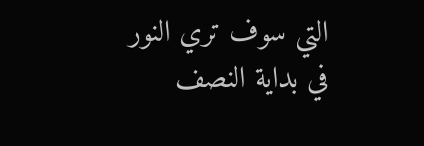التي سوف تري النور في بداية النصف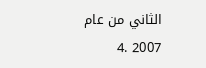الثاني من عام 2007 .4